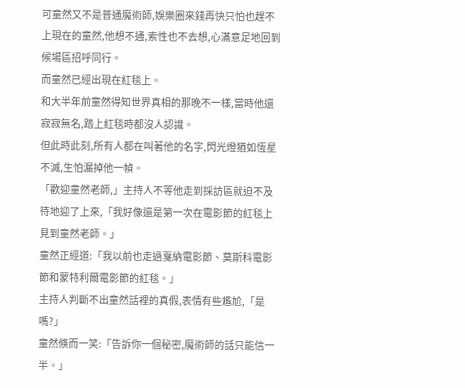可童然又不是普通魔術師,娛樂圈來錢再快只怕也趕不上現在的童然,他想不通,索性也不去想,心滿意足地回到候場區招呼同行。
而童然已經出現在紅毯上。
和大半年前童然得知世界真相的那晚不一樣,當時他還寂寂無名,踏上紅毯時都沒人認識。
但此時此刻,所有人都在叫著他的名字,閃光燈猶如恆星不滅,生怕漏掉他一幀。
「歡迎童然老師,」主持人不等他走到採訪區就迫不及待地迎了上來,「我好像還是第一次在電影節的紅毯上見到童然老師。」
童然正經道:「我以前也走過戛納電影節、莫斯科電影節和蒙特利爾電影節的紅毯。」
主持人判斷不出童然話裡的真假,表情有些尷尬,「是嗎?」
童然倏而一笑:「告訴你一個秘密,魔術師的話只能信一半。」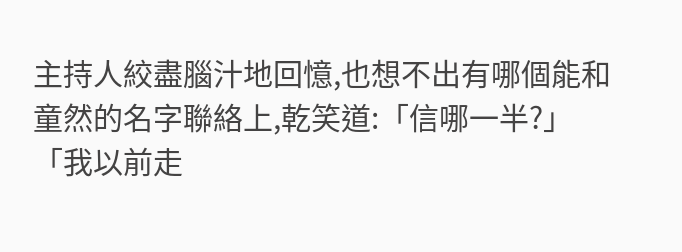主持人絞盡腦汁地回憶,也想不出有哪個能和童然的名字聯絡上,乾笑道:「信哪一半?」
「我以前走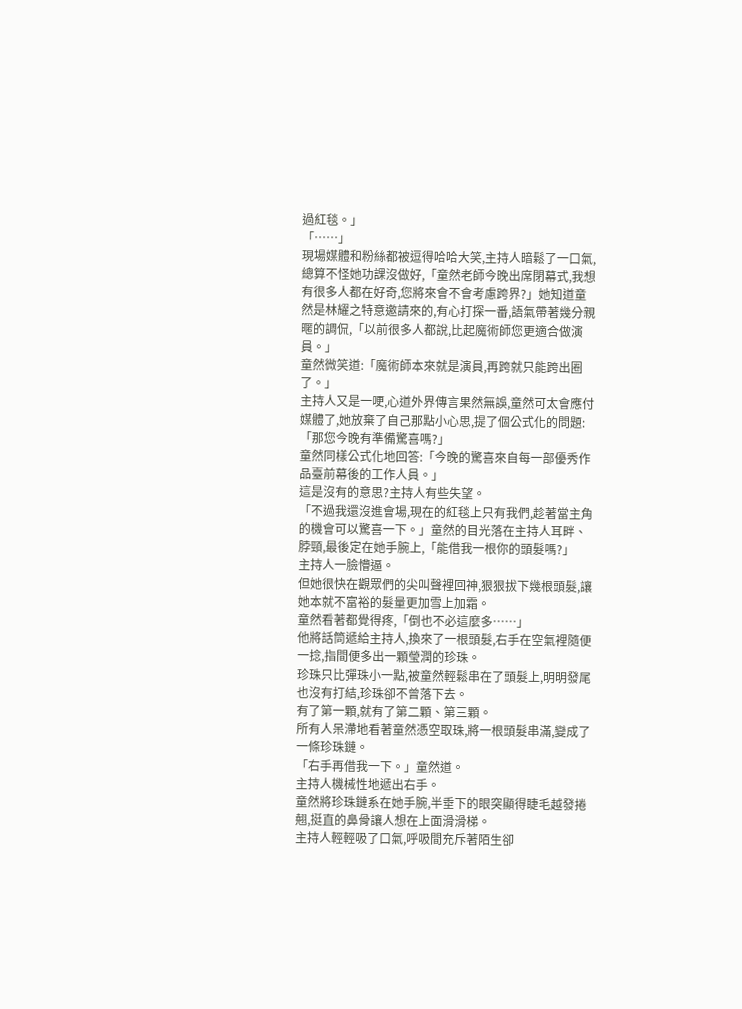過紅毯。」
「……」
現場媒體和粉絲都被逗得哈哈大笑,主持人暗鬆了一口氣,總算不怪她功課沒做好,「童然老師今晚出席閉幕式,我想有很多人都在好奇,您將來會不會考慮跨界?」她知道童然是林耀之特意邀請來的,有心打探一番,語氣帶著幾分親暱的調侃,「以前很多人都說,比起魔術師您更適合做演員。」
童然微笑道:「魔術師本來就是演員,再跨就只能跨出圈了。」
主持人又是一哽,心道外界傳言果然無誤,童然可太會應付媒體了,她放棄了自己那點小心思,提了個公式化的問題:「那您今晚有準備驚喜嗎?」
童然同樣公式化地回答:「今晚的驚喜來自每一部優秀作品臺前幕後的工作人員。」
這是沒有的意思?主持人有些失望。
「不過我還沒進會場,現在的紅毯上只有我們,趁著當主角的機會可以驚喜一下。」童然的目光落在主持人耳畔、脖頸,最後定在她手腕上,「能借我一根你的頭髮嗎?」
主持人一臉懵逼。
但她很快在觀眾們的尖叫聲裡回神,狠狠拔下幾根頭髮,讓她本就不富裕的髮量更加雪上加霜。
童然看著都覺得疼,「倒也不必這麼多……」
他將話筒遞給主持人,換來了一根頭髮,右手在空氣裡隨便一捻,指間便多出一顆瑩潤的珍珠。
珍珠只比彈珠小一點,被童然輕鬆串在了頭髮上,明明發尾也沒有打結,珍珠卻不曾落下去。
有了第一顆,就有了第二顆、第三顆。
所有人呆滯地看著童然憑空取珠,將一根頭髮串滿,變成了一條珍珠鏈。
「右手再借我一下。」童然道。
主持人機械性地遞出右手。
童然將珍珠鏈系在她手腕,半垂下的眼突顯得睫毛越發捲翹,挺直的鼻骨讓人想在上面滑滑梯。
主持人輕輕吸了口氣,呼吸間充斥著陌生卻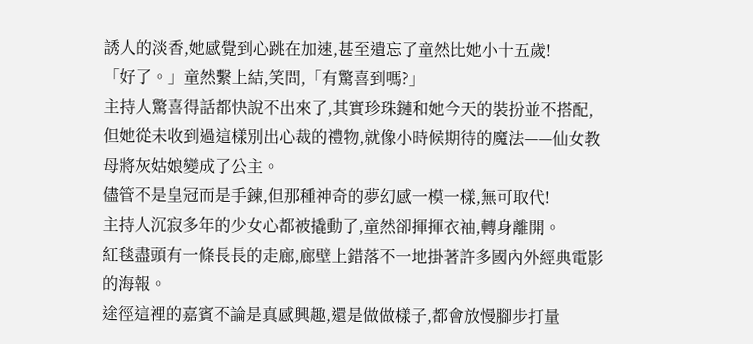誘人的淡香,她感覺到心跳在加速,甚至遺忘了童然比她小十五歲!
「好了。」童然繫上結,笑問,「有驚喜到嗎?」
主持人驚喜得話都快說不出來了,其實珍珠鏈和她今天的裝扮並不搭配,但她從未收到過這樣別出心裁的禮物,就像小時候期待的魔法——仙女教母將灰姑娘變成了公主。
儘管不是皇冠而是手鍊,但那種神奇的夢幻感一模一樣,無可取代!
主持人沉寂多年的少女心都被撬動了,童然卻揮揮衣袖,轉身離開。
紅毯盡頭有一條長長的走廊,廊壁上錯落不一地掛著許多國內外經典電影的海報。
途徑這裡的嘉賓不論是真感興趣,還是做做樣子,都會放慢腳步打量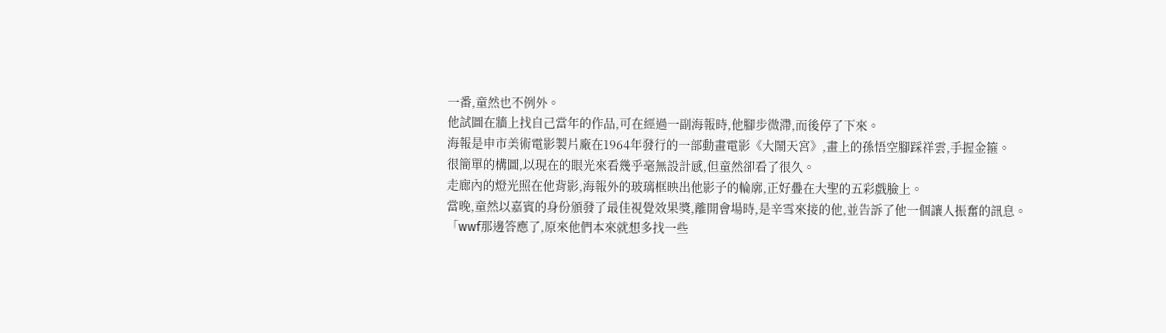一番,童然也不例外。
他試圖在牆上找自己當年的作品,可在經過一副海報時,他腳步微滯,而後停了下來。
海報是申市美術電影製片廠在1964年發行的一部動畫電影《大鬧天宮》,畫上的孫悟空腳踩祥雲,手握金箍。
很簡單的構圖,以現在的眼光來看幾乎毫無設計感,但童然卻看了很久。
走廊內的燈光照在他背影,海報外的玻璃框映出他影子的輪廓,正好疊在大聖的五彩戲臉上。
當晚,童然以嘉賓的身份頒發了最佳視覺效果獎,離開會場時,是辛雪來接的他,並告訴了他一個讓人振奮的訊息。
「wwf那邊答應了,原來他們本來就想多找一些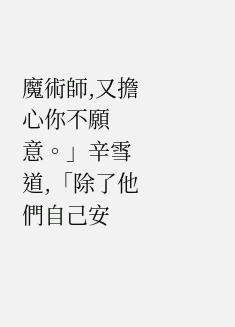魔術師,又擔心你不願意。」辛雪道,「除了他們自己安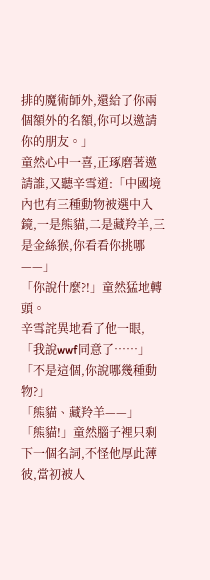排的魔術師外,還給了你兩個額外的名額,你可以邀請你的朋友。」
童然心中一喜,正琢磨著邀請誰,又聽辛雪道:「中國境內也有三種動物被選中入鏡,一是熊貓,二是藏羚羊,三是金絲猴,你看看你挑哪——」
「你說什麼?!」童然猛地轉頭。
辛雪詫異地看了他一眼,「我說wwf同意了……」
「不是這個,你說哪幾種動物?」
「熊貓、藏羚羊——」
「熊貓!」童然腦子裡只剩下一個名詞,不怪他厚此薄彼,當初被人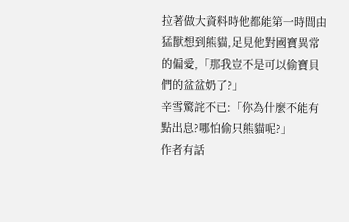拉著做大資料時他都能第一時間由猛獸想到熊貓,足見他對國寶異常的偏愛,「那我豈不是可以偷寶貝們的盆盆奶了?」
辛雪驚詫不已:「你為什麼不能有點出息?哪怕偷只熊貓呢?」
作者有話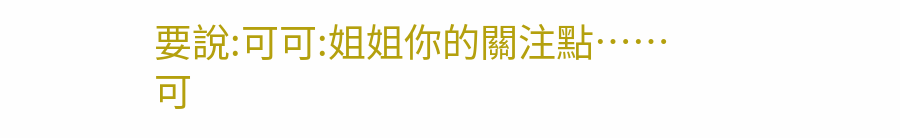要說:可可:姐姐你的關注點……
可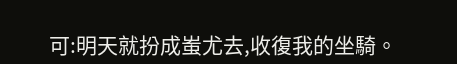可:明天就扮成蚩尤去,收復我的坐騎。